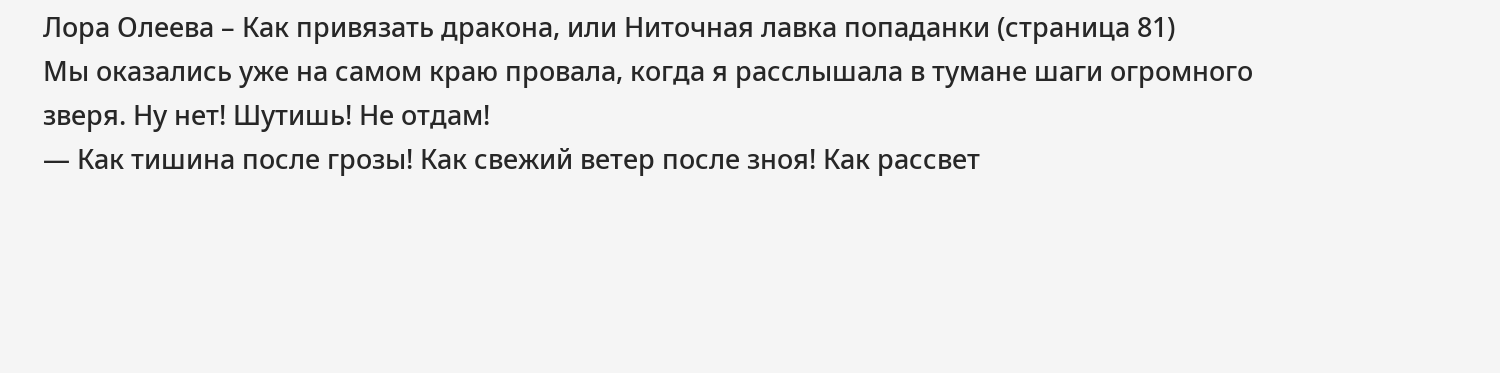Лора Олеева – Как привязать дракона, или Ниточная лавка попаданки (страница 81)
Мы оказались уже на самом краю провала, когда я расслышала в тумане шаги огромного зверя. Ну нет! Шутишь! Не отдам!
— Как тишина после грозы! Как свежий ветер после зноя! Как рассвет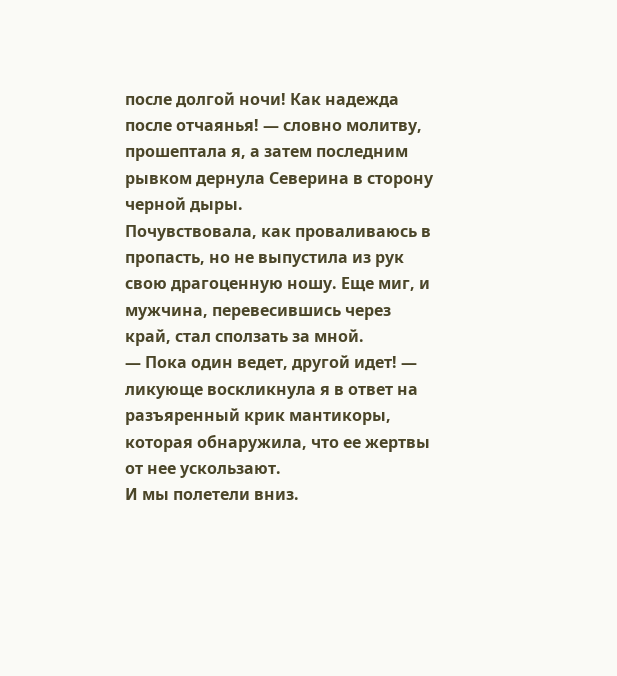после долгой ночи! Как надежда после отчаянья! — словно молитву, прошептала я, а затем последним рывком дернула Северина в сторону черной дыры.
Почувствовала, как проваливаюсь в пропасть, но не выпустила из рук свою драгоценную ношу. Еще миг, и мужчина, перевесившись через край, стал сползать за мной.
— Пока один ведет, другой идет! — ликующе воскликнула я в ответ на разъяренный крик мантикоры, которая обнаружила, что ее жертвы от нее ускользают.
И мы полетели вниз.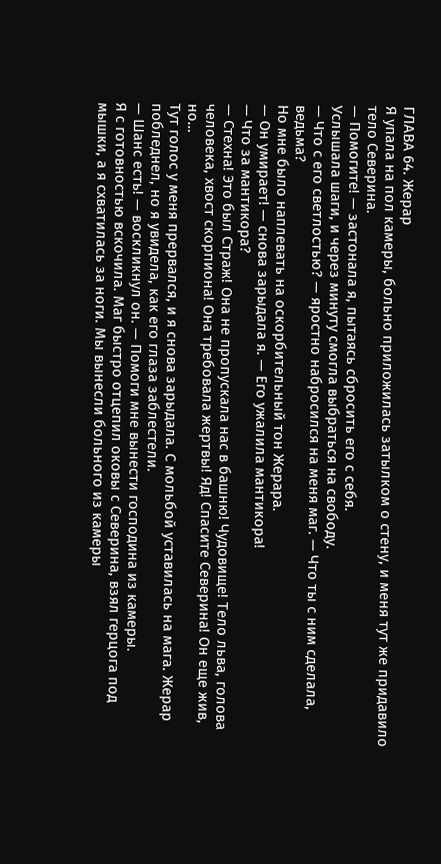ГЛАВА 64. Жерар
Я упала на пол камеры, больно приложилась затылком о стену, и меня тут же придавило тело Северина.
— Помогите! — застонала я, пытаясь сбросить его с себя.
Услышала шаги, и через минуту смогла выбраться на свободу.
— Что с его светлостью? — яростно набросился на меня маг. — Что ты с ним сделала, ведьма?
Но мне было наплевать на оскорбительный тон Жерара.
— Он умирает! — снова зарыдала я. — Его ужалила мантикора!
— Что за мантикора?
— Стехна! Это был Страж! Она не пропускала нас в башню! Чудовище! Тело льва, голова человека, хвост скорпиона! Она требовала жертвы! Яд! Спасите Северина! Он еще жив, но…
Тут голос у меня прервался, и я снова зарыдала. С мольбой уставилась на мага. Жерар побледнел, но я увидела, как его глаза заблестели.
— Шанс есть! — воскликнул он. — Помоги мне вынести господина из камеры.
Я с готовностью вскочила. Маг быстро отцепил оковы с Северина, взял герцога под мышки, а я схватилась за ноги. Мы вынесли больного из камеры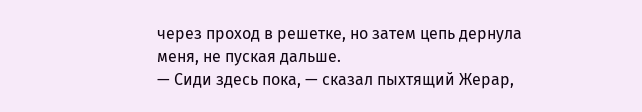через проход в решетке, но затем цепь дернула меня, не пуская дальше.
— Сиди здесь пока, — сказал пыхтящий Жерар,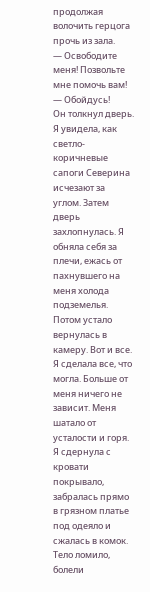продолжая волочить герцога прочь из зала.
— Освободите меня! Позвольте мне помочь вам!
— Обойдусь!
Он толкнул дверь. Я увидела, как светло-коричневые сапоги Северина исчезают за углом. Затем дверь захлопнулась. Я обняла себя за плечи, ежась от пахнувшего на меня холода подземелья. Потом устало вернулась в камеру. Вот и все. Я сделала все, что могла. Больше от меня ничего не зависит. Меня шатало от усталости и горя.
Я сдернула с кровати покрывало, забралась прямо в грязном платье под одеяло и сжалась в комок. Тело ломило, болели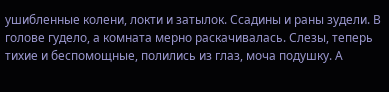ушибленные колени, локти и затылок. Ссадины и раны зудели. В голове гудело, а комната мерно раскачивалась. Слезы, теперь тихие и беспомощные, полились из глаз, моча подушку. А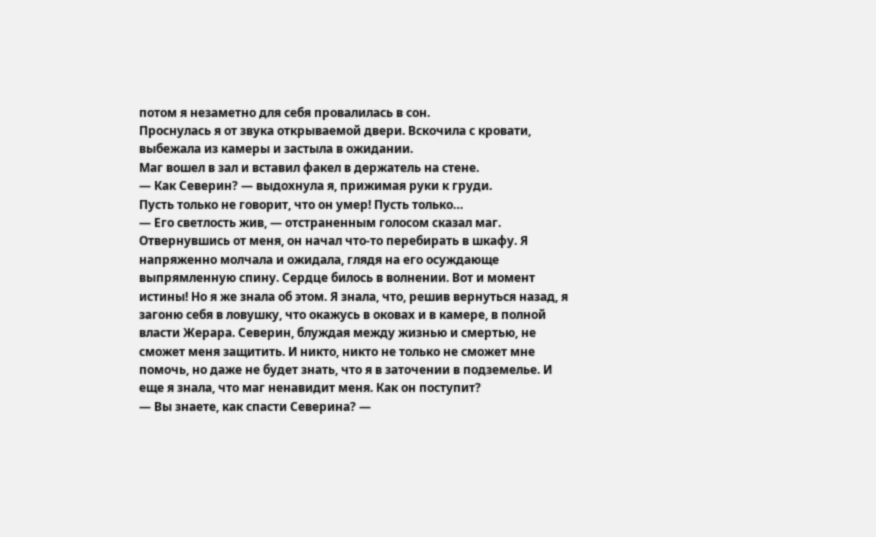потом я незаметно для себя провалилась в сон.
Проснулась я от звука открываемой двери. Вскочила с кровати, выбежала из камеры и застыла в ожидании.
Маг вошел в зал и вставил факел в держатель на стене.
— Как Северин? — выдохнула я, прижимая руки к груди.
Пусть только не говорит, что он умер! Пусть только…
— Его светлость жив, — отстраненным голосом сказал маг.
Отвернувшись от меня, он начал что-то перебирать в шкафу. Я напряженно молчала и ожидала, глядя на его осуждающе выпрямленную спину. Сердце билось в волнении. Вот и момент истины! Но я же знала об этом. Я знала, что, решив вернуться назад, я загоню себя в ловушку, что окажусь в оковах и в камере, в полной власти Жерара. Северин, блуждая между жизнью и смертью, не сможет меня защитить. И никто, никто не только не сможет мне помочь, но даже не будет знать, что я в заточении в подземелье. И еще я знала, что маг ненавидит меня. Как он поступит?
— Вы знаете, как спасти Северина? —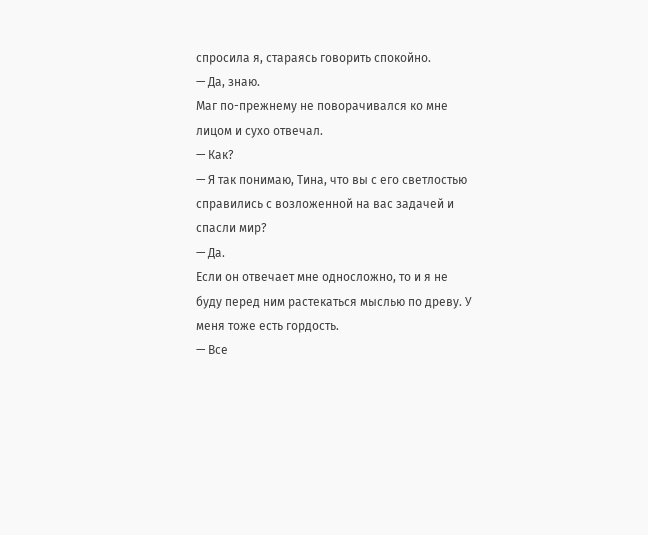спросила я, стараясь говорить спокойно.
— Да, знаю.
Маг по-прежнему не поворачивался ко мне лицом и сухо отвечал.
— Как?
— Я так понимаю, Тина, что вы с его светлостью справились с возложенной на вас задачей и спасли мир?
— Да.
Если он отвечает мне односложно, то и я не буду перед ним растекаться мыслью по древу. У меня тоже есть гордость.
— Все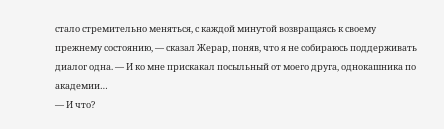стало стремительно меняться, с каждой минутой возвращаясь к своему прежнему состоянию, — сказал Жерар, поняв, что я не собираюсь поддерживать диалог одна. — И ко мне прискакал посыльный от моего друга, однокашника по академии…
— И что?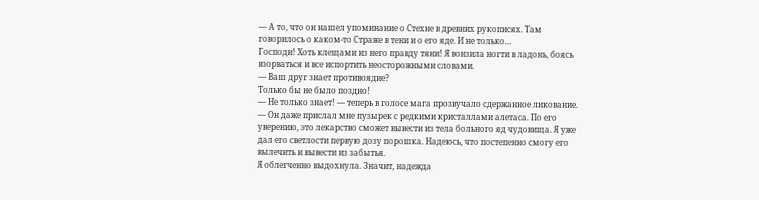— А то, что он нашел упоминание о Стехне в древних рукописях. Там говорилось о каком-то Страже в тени и о его яде. И не только…
Господи! Хоть клещами из него правду тяни! Я вонзила ногти в ладонь, боясь взорваться и все испортить неосторожными словами.
— Ваш друг знает противоядие?
Только бы не было поздно!
— Не только знает! — теперь в голосе мага прозвучало сдержанное ликование. — Он даже прислал мне пузырек с редкими кристаллами алетаса. По его уверению, это лекарство сможет вывести из тела больного яд чудовища. Я уже дал его светлости первую дозу порошка. Надеюсь, что постепенно смогу его вылечить и вывести из забытья.
Я облегченно выдохнула. Значит, надежда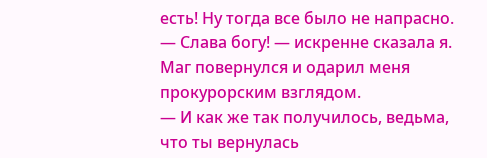есть! Ну тогда все было не напрасно.
— Слава богу! — искренне сказала я.
Маг повернулся и одарил меня прокурорским взглядом.
— И как же так получилось, ведьма, что ты вернулась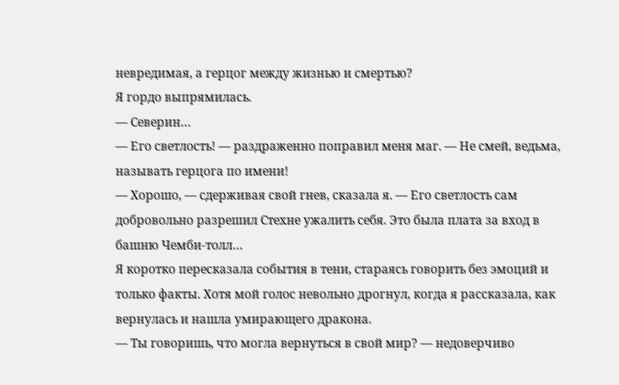невредимая, а герцог между жизнью и смертью?
Я гордо выпрямилась.
— Северин…
— Его светлость! — раздраженно поправил меня маг. — Не смей, ведьма, называть герцога по имени!
— Хорошо, — сдерживая свой гнев, сказала я. — Его светлость сам добровольно разрешил Стехне ужалить себя. Это была плата за вход в башню Чемби-толл…
Я коротко пересказала события в тени, стараясь говорить без эмоций и только факты. Хотя мой голос невольно дрогнул, когда я рассказала, как вернулась и нашла умирающего дракона.
— Ты говоришь, что могла вернуться в свой мир? — недоверчиво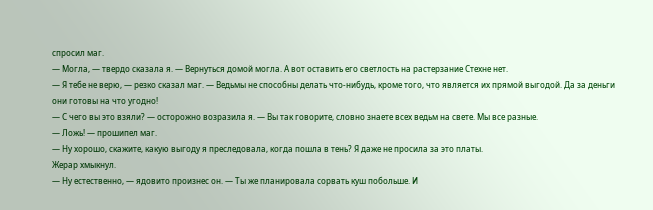спросил маг.
— Могла, — твердо сказала я. — Вернуться домой могла. А вот оставить его светлость на растерзание Стехне нет.
— Я тебе не верю, — резко сказал маг. — Ведьмы не способны делать что-нибудь, кроме того, что является их прямой выгодой. Да за деньги они готовы на что угодно!
— С чего вы это взяли? — осторожно возразила я. — Вы так говорите, словно знаете всех ведьм на свете. Мы все разные.
— Ложь! — прошипел маг.
— Ну хорошо, скажите, какую выгоду я преследовала, когда пошла в тень? Я даже не просила за это платы.
Жерар хмыкнул.
— Ну естественно, — ядовито произнес он. — Ты же планировала сорвать куш побольше. И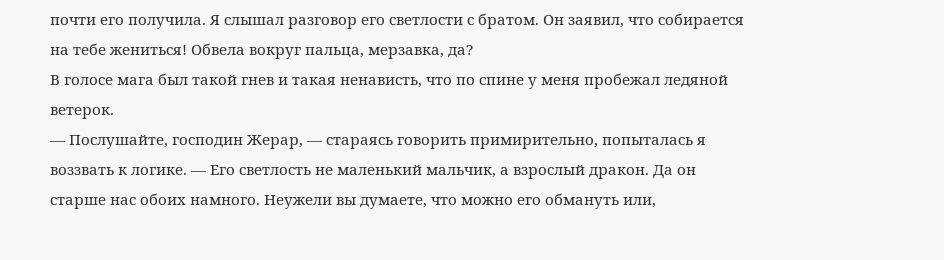почти его получила. Я слышал разговор его светлости с братом. Он заявил, что собирается на тебе жениться! Обвела вокруг пальца, мерзавка, да?
В голосе мага был такой гнев и такая ненависть, что по спине у меня пробежал ледяной ветерок.
— Послушайте, господин Жерар, — стараясь говорить примирительно, попыталась я воззвать к логике. — Его светлость не маленький мальчик, а взрослый дракон. Да он старше нас обоих намного. Неужели вы думаете, что можно его обмануть или,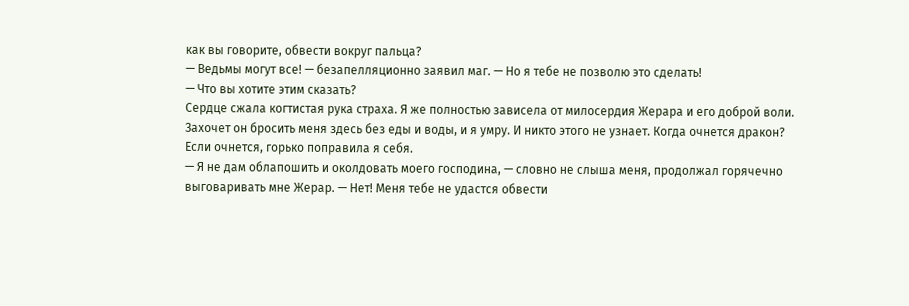как вы говорите, обвести вокруг пальца?
— Ведьмы могут все! — безапелляционно заявил маг. — Но я тебе не позволю это сделать!
— Что вы хотите этим сказать?
Сердце сжала когтистая рука страха. Я же полностью зависела от милосердия Жерара и его доброй воли. Захочет он бросить меня здесь без еды и воды, и я умру. И никто этого не узнает. Когда очнется дракон? Если очнется, горько поправила я себя.
— Я не дам облапошить и околдовать моего господина, — словно не слыша меня, продолжал горячечно выговаривать мне Жерар. — Нет! Меня тебе не удастся обвести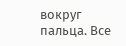вокруг пальца. Все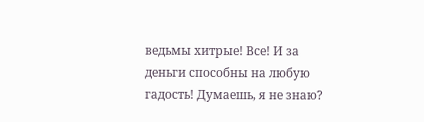ведьмы хитрые! Все! И за деньги способны на любую гадость! Думаешь, я не знаю?